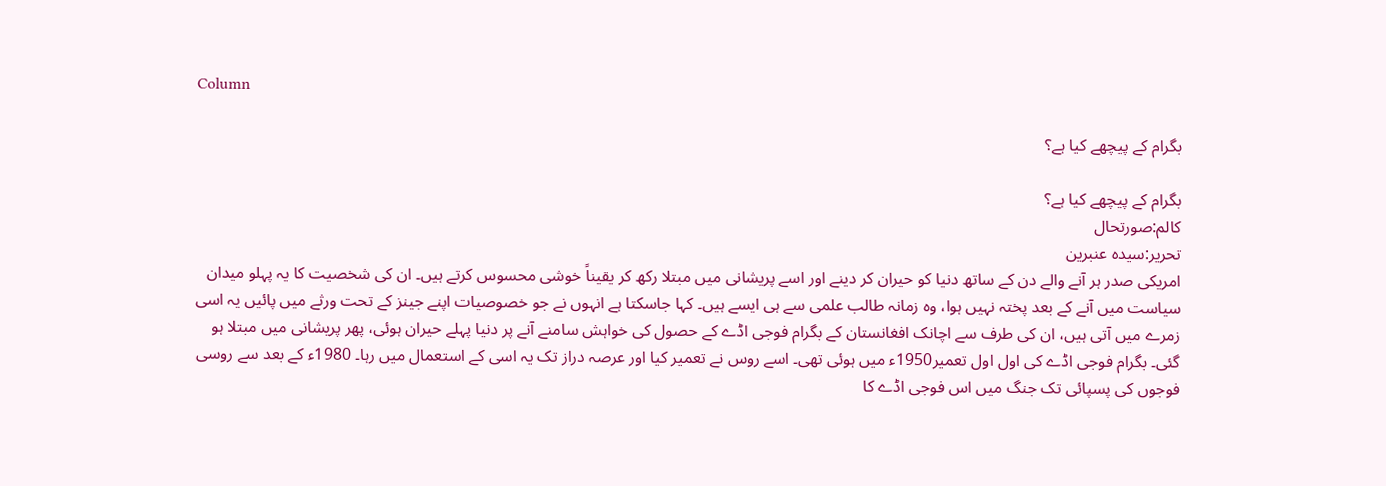Column

بگرام کے پیچھے کیا ہے؟

بگرام کے پیچھے کیا ہے؟
کالم:صورتحال
تحریر:سیدہ عنبرین
امریکی صدر ہر آنے والے دن کے ساتھ دنیا کو حیران کر دینے اور اسے پریشانی میں مبتلا رکھ کر یقیناً خوشی محسوس کرتے ہیں۔ ان کی شخصیت کا یہ پہلو میدان سیاست میں آنے کے بعد پختہ نہیں ہوا، وہ زمانہ طالب علمی سے ہی ایسے ہیں۔ کہا جاسکتا ہے انہوں نے جو خصوصیات اپنے جینز کے تحت ورثے میں پائیں یہ اسی زمرے میں آتی ہیں، ان کی طرف سے اچانک افغانستان کے بگرام فوجی اڈے کے حصول کی خواہش سامنے آنے پر دنیا پہلے حیران ہوئی، پھر پریشانی میں مبتلا ہو گئی۔ بگرام فوجی اڈے کی اول اول تعمیر1950ء میں ہوئی تھی۔ اسے روس نے تعمیر کیا اور عرصہ دراز تک یہ اسی کے استعمال میں رہا۔ 1980ء کے بعد سے روسی فوجوں کی پسپائی تک جنگ میں اس فوجی اڈے کا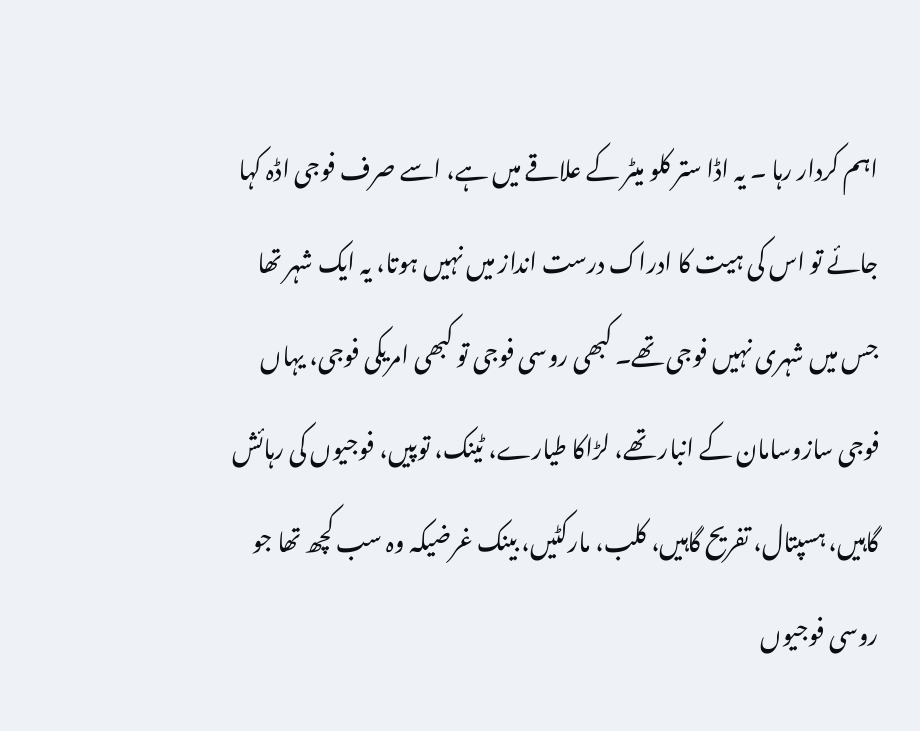اہم کردار رہا ۔ یہ اڈا ستر کلو میٹر کے علاقے میں ہے، اسے صرف فوجی اڈہ کہا جائے تو اس کی ہیت کا ادراک درست انداز میں نہیں ہوتا، یہ ایک شہر تھا جس میں شہری نہیں فوجی تھے۔ کبھی روسی فوجی تو کبھی امریکی فوجی، یہاں فوجی سازوسامان کے انبار تھے، لڑاکا طیارے، ٹینک، توپیں، فوجیوں کی رہائش گاہیں، ہسپتال، تفریح گاہیں، کلب، مارکٹیں، بینک غرضیکہ وہ سب کچھ تھا جو روسی فوجیوں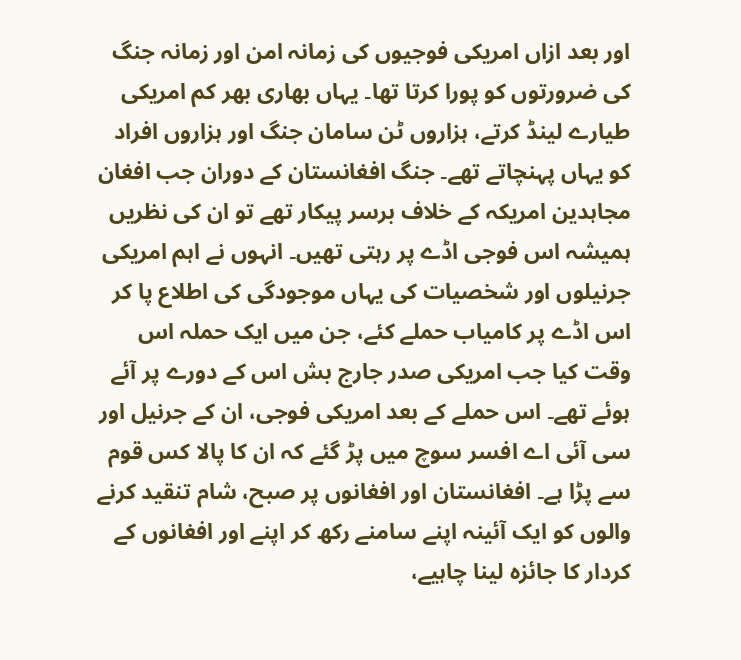اور بعد ازاں امریکی فوجیوں کی زمانہ امن اور زمانہ جنگ کی ضرورتوں کو پورا کرتا تھا۔ یہاں بھاری بھر کم امریکی طیارے لینڈ کرتے، ہزاروں ٹن سامان جنگ اور ہزاروں افراد کو یہاں پہنچاتے تھے۔ جنگ افغانستان کے دوران جب افغان مجاہدین امریکہ کے خلاف برسر پیکار تھے تو ان کی نظریں ہمیشہ اس فوجی اڈے پر رہتی تھیں۔ انہوں نے اہم امریکی جرنیلوں اور شخصیات کی یہاں موجودگی کی اطلاع پا کر اس اڈے پر کامیاب حملے کئے، جن میں ایک حملہ اس وقت کیا جب امریکی صدر جارج بش اس کے دورے پر آئے ہوئے تھے۔ اس حملے کے بعد امریکی فوجی، ان کے جرنیل اور سی آئی اے افسر سوچ میں پڑ گئے کہ ان کا پالا کس قوم سے پڑا ہے۔ افغانستان اور افغانوں پر صبح، شام تنقید کرنے والوں کو ایک آئینہ اپنے سامنے رکھ کر اپنے اور افغانوں کے کردار کا جائزہ لینا چاہیے،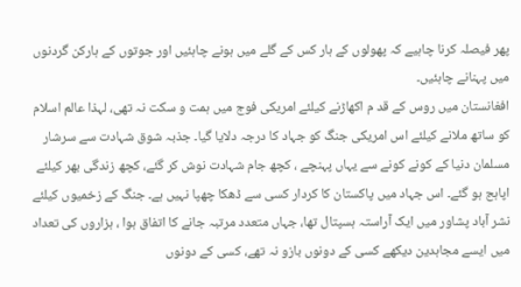پھر فیصلہ کرنا چاہیے کہ پھولوں کے ہار کس کے گلے میں ہونے چاہئیں اور جوتوں کے ہارکن گردنوں میں پہنانے چاہئیں۔
افغانستان میں روس کے قد م اکھاڑنے کیلئے امریکی فوج میں ہمت و سکت نہ تھی، لہذا عالم اسلام کو ساتھ ملانے کیلئے اس امریکی جنگ کو جہاد کا درجہ دلایا گیا۔ جذبہ شوق شہادت سے سرشار مسلمان دنیا کے کونے کونے سے یہاں پہنچے ، کچھ جام شہادت نوش کر گئے، کچھ زندگی بھر کیلئے اپاہج ہو گئے۔ اس جہاد میں پاکستان کا کردار کسی سے ڈھکا چھپا نہیں ہے۔ جنگ کے زخمیوں کیلئے نشر آباد پشاور میں ایک آراستہ ہسپتال تھا، جہاں متعدد مرتبہ جانے کا اتفاق ہوا ، ہزاروں کی تعداد میں ایسے مجاہدین دیکھے کسی کے دونوں بازو نہ تھے، کسی کے دونوں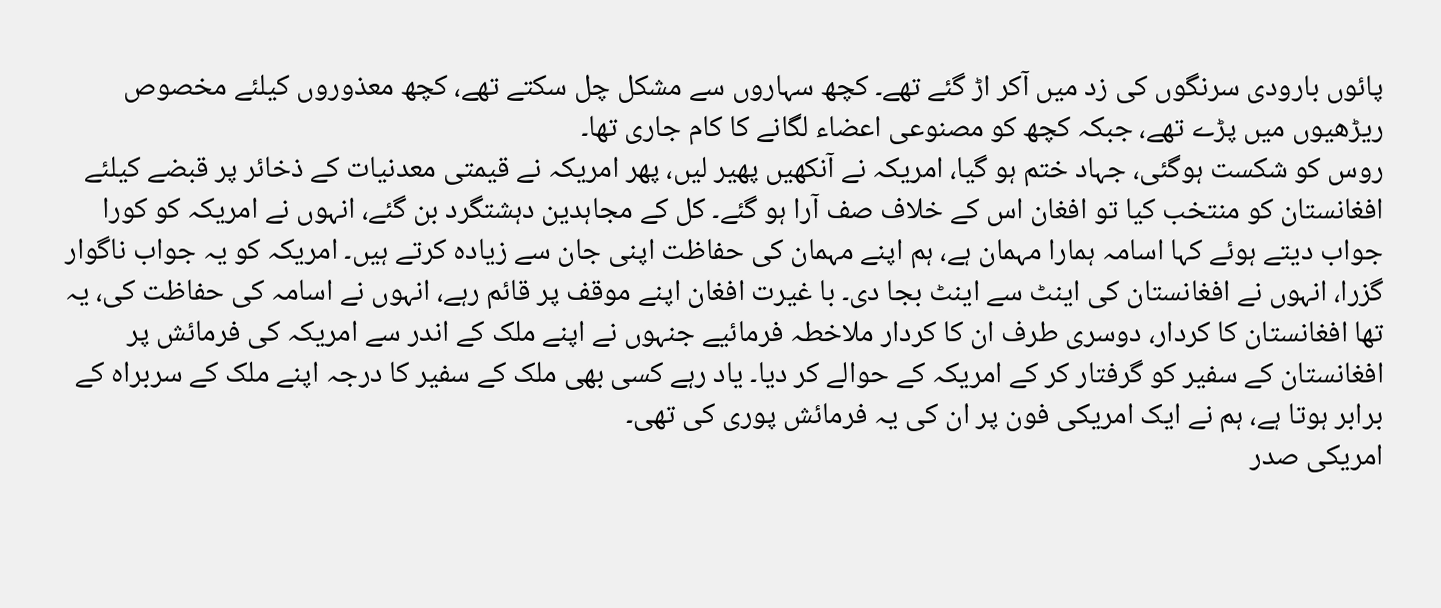پائوں بارودی سرنگوں کی زد میں آکر اڑ گئے تھے۔ کچھ سہاروں سے مشکل چل سکتے تھے، کچھ معذوروں کیلئے مخصوص ریڑھیوں میں پڑے تھے، جبکہ کچھ کو مصنوعی اعضاء لگانے کا کام جاری تھا۔
روس کو شکست ہوگئی، جہاد ختم ہو گیا، امریکہ نے آنکھیں پھیر لیں، پھر امریکہ نے قیمتی معدنیات کے ذخائر پر قبضے کیلئے افغانستان کو منتخب کیا تو افغان اس کے خلاف صف آرا ہو گئے۔ کل کے مجاہدین دہشتگرد بن گئے، انہوں نے امریکہ کو کورا جواب دیتے ہوئے کہا اسامہ ہمارا مہمان ہے، ہم اپنے مہمان کی حفاظت اپنی جان سے زیادہ کرتے ہیں۔ امریکہ کو یہ جواب ناگوار گزرا، انہوں نے افغانستان کی اینٹ سے اینٹ بجا دی۔ با غیرت افغان اپنے موقف پر قائم رہے، انہوں نے اسامہ کی حفاظت کی، یہ تھا افغانستان کا کردار، دوسری طرف ان کا کردار ملاخطہ فرمائیے جنہوں نے اپنے ملک کے اندر سے امریکہ کی فرمائش پر افغانستان کے سفیر کو گرفتار کر کے امریکہ کے حوالے کر دیا۔ یاد رہے کسی بھی ملک کے سفیر کا درجہ اپنے ملک کے سربراہ کے برابر ہوتا ہے، ہم نے ایک امریکی فون پر ان کی یہ فرمائش پوری کی تھی۔
امریکی صدر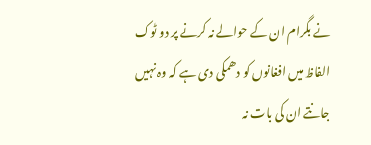نے بگرام ان کے حوالے نہ کرنے پر دو ٹوک الفاظ میں افغانوں کو دھمکی دی ہے کہ وہ نہیں جانتے ان کی بات نہ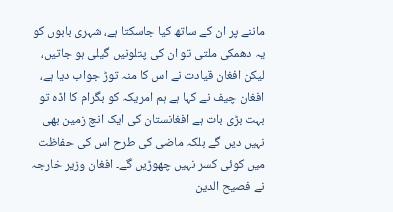ماننے پر ان کے ساتھ کیا جاسکتا ہے، شہری بابوں کو یہ دھمکی ملتی تو ان کی پتلونیں گیلی ہو جاتیں، لیکن افغان قیادت نے اس کا منہ توڑ جواب دیا ہے، افغان چیف نے کہا ہے ہم امریکہ کو بگرام کا اڈہ تو بہت بڑی بات ہے افغانستان کی ایک انچ زمین بھی نہیں دیں گے بلکہ ماضی کی طرح اس کی حفاظت میں کوئی کسر نہیں چھوڑیں گے۔ افغان وزیر خارجہ نے فصیح الدین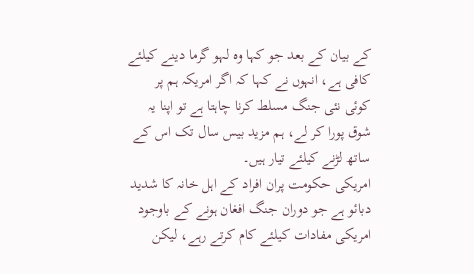کے بیان کے بعد جو کہا وہ لہو گرما دینے کیلئے کافی ہے، انہوں نے کہا کہ اگر امریکہ ہم پر کوئی نئی جنگ مسلط کرنا چاہتا ہے تو اپنا یہ شوق پورا کر لے، ہم مزید بیس سال تک اس کے ساتھ لڑنے کیلئے تیار ہیں۔
امریکی حکومت پران افراد کے اہل خانہ کا شدید دبائو ہے جو دوران جنگ افغان ہونے کے باوجود امریکی مفادات کیلئے کام کرتے رہے، لیکن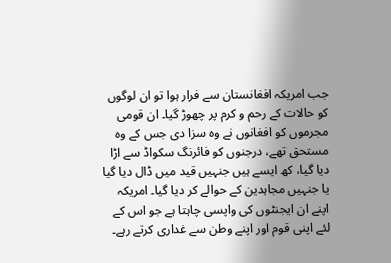جب امریکہ افغانستان سے فرار ہوا تو ان لوگوں کو حالات کے رحم و کرم پر چھوڑ گیا۔ ان قومی مجرموں کو افغانوں نے وہ سزا دی جس کے وہ مستحق تھے، درجنوں کو فائرنگ سکواڈ سے اڑا دیا گیا، کھ ایسے ہیں جنہیں قید میں ڈال دیا گیا یا جنہیں مجاہدین کے حوالے کر دیا گیا۔ امریکہ اپنے ان ایجنٹوں کی واپسی چاہتا ہے جو اس کے لئے اپنی قوم اور اپنے وطن سے غداری کرتے رہے۔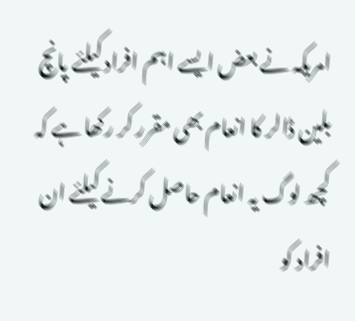امریکہ نے بعض ایسے اہم افراد کیلئے پانچ بلین ڈالر کا انعام بھی مقرر کر رکھا ہے کہ کچھ لوگ یہ انعام حاصل کرنے کیلئے ان افراد کو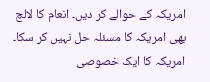امریکہ کے حوالے کر دیں۔ انعام کا لالچ بھی امریکہ کا مسئلہ حل نہیں کر سکا۔
امریکہ کا ایک خصوصی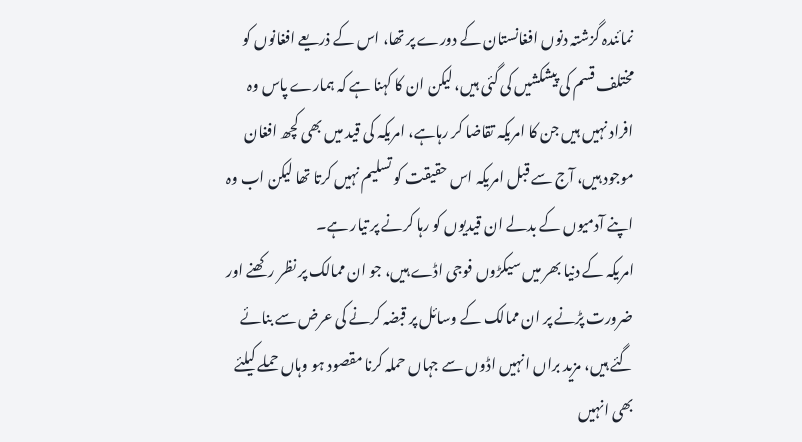نمائندہ گزشتہ دنوں افغانستان کے دورے پر تھا، اس کے ذریعے افغانوں کو مختلف قسم کی پیشکشیں کی گئی ہیں، لیکن ان کا کہنا ہے کہ ہمارے پاس وہ افراد نہیں ہیں جن کا امریکہ تقاضا کر رہاہے، امریکہ کی قید میں بھی کچھ افغان موجود ہیں، آج سے قبل امریکہ اس حقیقت کو تسلیم نہیں کرتا تھا لیکن اب وہ اپنے آدمیوں کے بدلے ان قیدیوں کو رہا کرنے پر تیار ہے۔
امریکہ کے دنیا بھر میں سیکڑوں فوجی اڈے ہیں، جو ان ممالک پر نظر رکھنے اور ضرورت پڑنے پر ان ممالک کے وسائل پر قبضہ کرنے کی عرض سے بنائے گئے ہیں، مزید براں انہیں اڈوں سے جہاں حملہ کرنا مقصود ہو وہاں حملے کیلئے بھی انہیں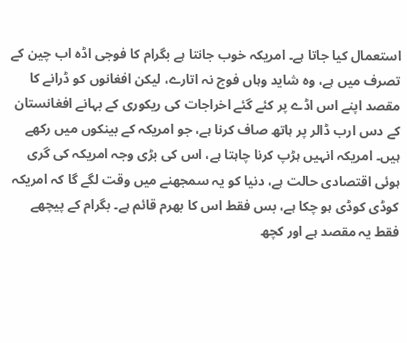استعمال کیا جاتا ہے۔ امریکہ خوب جانتا ہے بگرام کا فوجی اڈہ اب چین کے تصرف میں ہے، وہ شاید وہاں فوج نہ اتارے، لیکن افغانوں کو ڈرانے کا مقصد اپنے اس اڈے پر کئے گئے اخراجات کی ریکوری کے بہانے افغانستان کے دس ارب ڈالر پر ہاتھ صاف کرنا ہے، جو امریکہ کے بینکوں میں رکھے ہیں۔ امریکہ انہیں ہڑپ کرنا چاہتا ہے، اس کی بڑی وجہ امریکہ کی گری ہوئی اقتصادی حالت ہے، دنیا کو یہ سمجھنے میں وقت لگے گا کہ امریکہ کوڈی کوڈی ہو چکا ہے، بس فقط اس کا بھرم قائم ہے۔ بگرام کے پیچھے فقط یہ مقصد ہے اور کچھ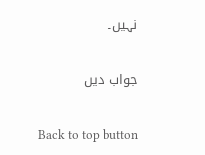نہیں۔

جواب دیں

Back to top button